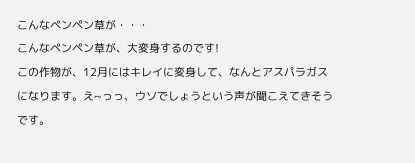こんなペンペン草が・・・
こんなペンペン草が、大変身するのです!
この作物が、12月にはキレイに変身して、なんとアスパラガスになります。え~っっ、ウソでしょうという声が聞こえてきそうです。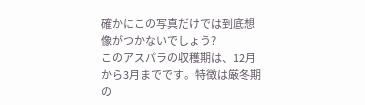確かにこの写真だけでは到底想像がつかないでしょう?
このアスパラの収穫期は、12月から3月までです。特徴は厳冬期の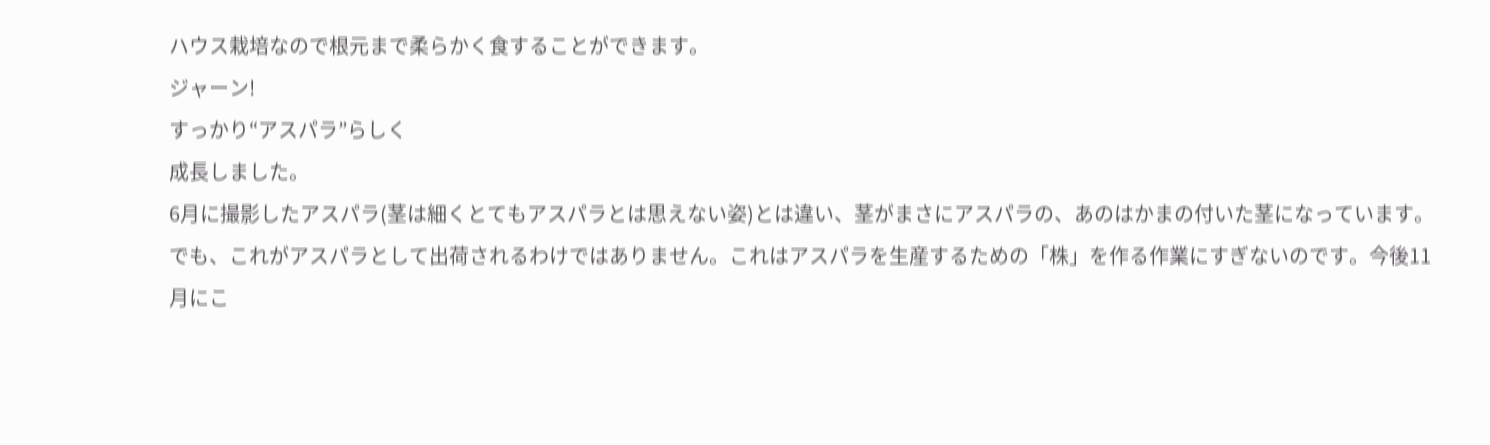ハウス栽培なので根元まで柔らかく食することができます。
ジャーン!
すっかり“アスパラ”らしく
成長しました。
6月に撮影したアスパラ(茎は細くとてもアスパラとは思えない姿)とは違い、茎がまさにアスパラの、あのはかまの付いた茎になっています。
でも、これがアスパラとして出荷されるわけではありません。これはアスパラを生産するための「株」を作る作業にすぎないのです。今後11月にこ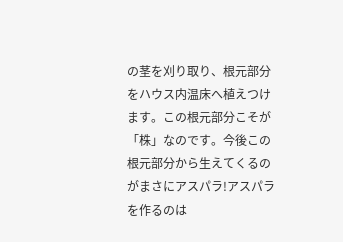の茎を刈り取り、根元部分をハウス内温床へ植えつけます。この根元部分こそが「株」なのです。今後この根元部分から生えてくるのがまさにアスパラ!アスパラを作るのは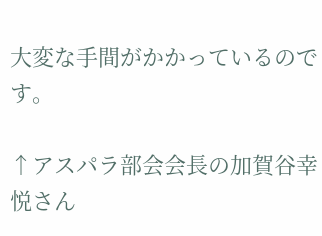大変な手間がかかっているのです。

↑アスパラ部会会長の加賀谷幸悦さん